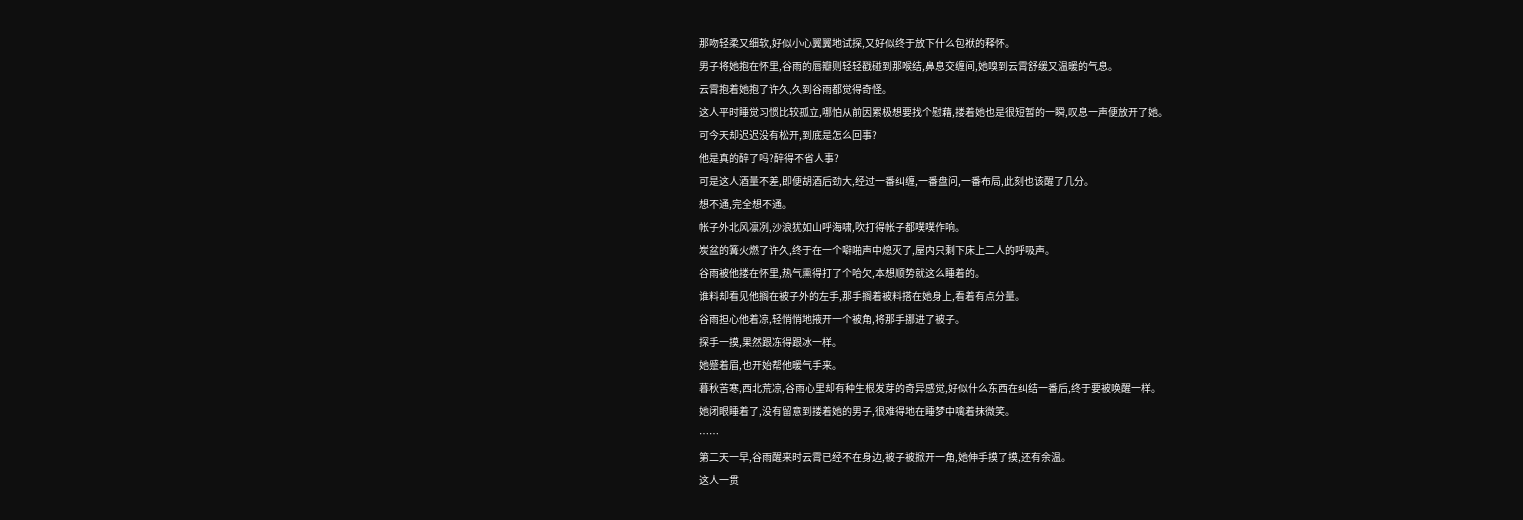那吻轻柔又细软,好似小心翼翼地试探,又好似终于放下什么包袱的释怀。
男子将她抱在怀里,谷雨的唇瓣则轻轻戳碰到那喉结,鼻息交缠间,她嗅到云霄舒缓又温暖的气息。
云霄抱着她抱了许久,久到谷雨都觉得奇怪。
这人平时睡觉习惯比较孤立,哪怕从前因累极想要找个慰藉,搂着她也是很短暂的一瞬,叹息一声便放开了她。
可今天却迟迟没有松开,到底是怎么回事?
他是真的醉了吗?醉得不省人事?
可是这人酒量不差,即便胡酒后劲大,经过一番纠缠,一番盘问,一番布局,此刻也该醒了几分。
想不通,完全想不通。
帐子外北风凛冽,沙浪犹如山呼海啸,吹打得帐子都噗噗作响。
炭盆的篝火燃了许久,终于在一个噼啪声中熄灭了,屋内只剩下床上二人的呼吸声。
谷雨被他搂在怀里,热气熏得打了个哈欠,本想顺势就这么睡着的。
谁料却看见他搁在被子外的左手,那手搁着被料搭在她身上,看着有点分量。
谷雨担心他着凉,轻悄悄地掖开一个被角,将那手挪进了被子。
探手一摸,果然跟冻得跟冰一样。
她蹙着眉,也开始帮他暖气手来。
暮秋苦寒,西北荒凉,谷雨心里却有种生根发芽的奇异感觉,好似什么东西在纠结一番后,终于要被唤醒一样。
她闭眼睡着了,没有留意到搂着她的男子,很难得地在睡梦中噙着抹微笑。
……
第二天一早,谷雨醒来时云霄已经不在身边,被子被掀开一角,她伸手摸了摸,还有余温。
这人一贯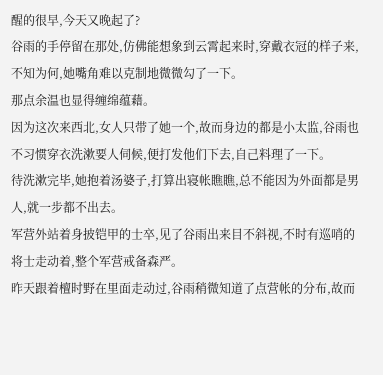醒的很早,今天又晚起了?
谷雨的手停留在那处,仿佛能想象到云霄起来时,穿戴衣冠的样子来,不知为何,她嘴角难以克制地微微勾了一下。
那点余温也显得缠绵蕴藉。
因为这次来西北,女人只带了她一个,故而身边的都是小太监,谷雨也不习惯穿衣洗漱要人伺候,便打发他们下去,自己料理了一下。
待洗漱完毕,她抱着汤婆子,打算出寝帐瞧瞧,总不能因为外面都是男人,就一步都不出去。
军营外站着身披铠甲的士卒,见了谷雨出来目不斜视,不时有巡哨的将士走动着,整个军营戒备森严。
昨天跟着檀时野在里面走动过,谷雨稍微知道了点营帐的分布,故而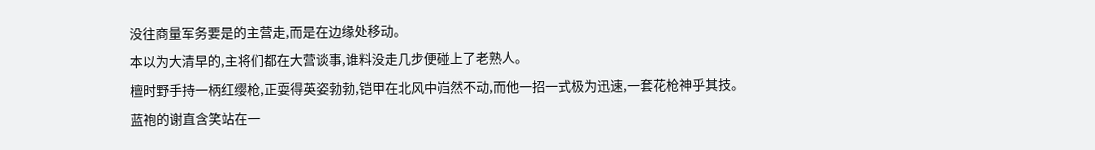没往商量军务要是的主营走,而是在边缘处移动。
本以为大清早的,主将们都在大营谈事,谁料没走几步便碰上了老熟人。
檀时野手持一柄红缨枪,正耍得英姿勃勃,铠甲在北风中岿然不动,而他一招一式极为迅速,一套花枪神乎其技。
蓝袍的谢直含笑站在一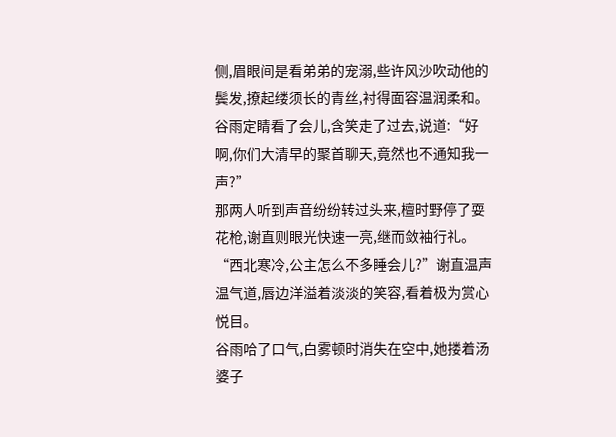侧,眉眼间是看弟弟的宠溺,些许风沙吹动他的鬓发,撩起缕须长的青丝,衬得面容温润柔和。
谷雨定睛看了会儿,含笑走了过去,说道:“好啊,你们大清早的聚首聊天,竟然也不通知我一声?”
那两人听到声音纷纷转过头来,檀时野停了耍花枪,谢直则眼光快速一亮,继而敛袖行礼。
“西北寒冷,公主怎么不多睡会儿?”谢直温声温气道,唇边洋溢着淡淡的笑容,看着极为赏心悦目。
谷雨哈了口气,白雾顿时消失在空中,她搂着汤婆子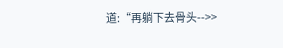道:“再躺下去骨头-->>